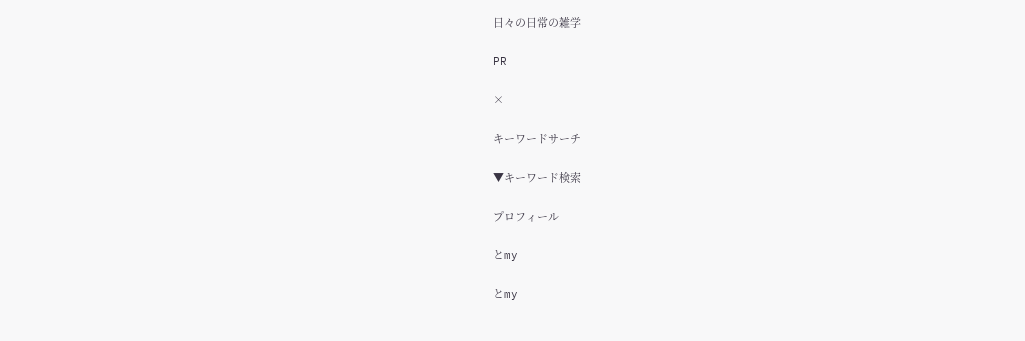日々の日常の雑学

PR

×

キーワードサーチ

▼キーワード検索

プロフィール

とmy

とmy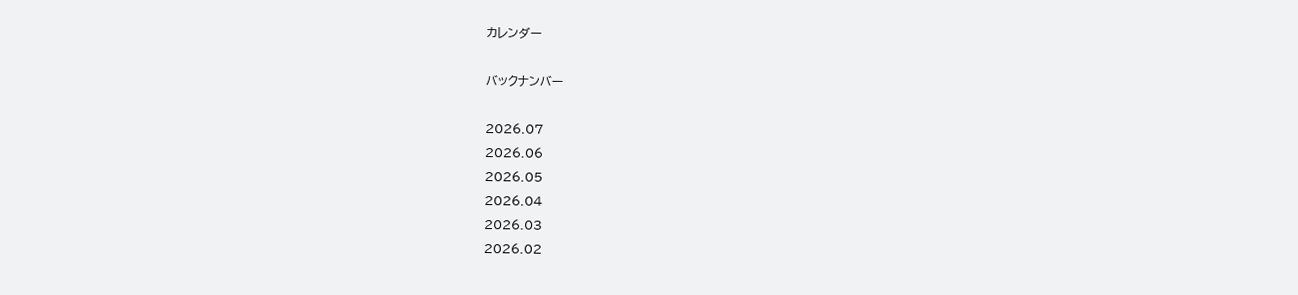カレンダー

バックナンバー

2026.07
2026.06
2026.05
2026.04
2026.03
2026.02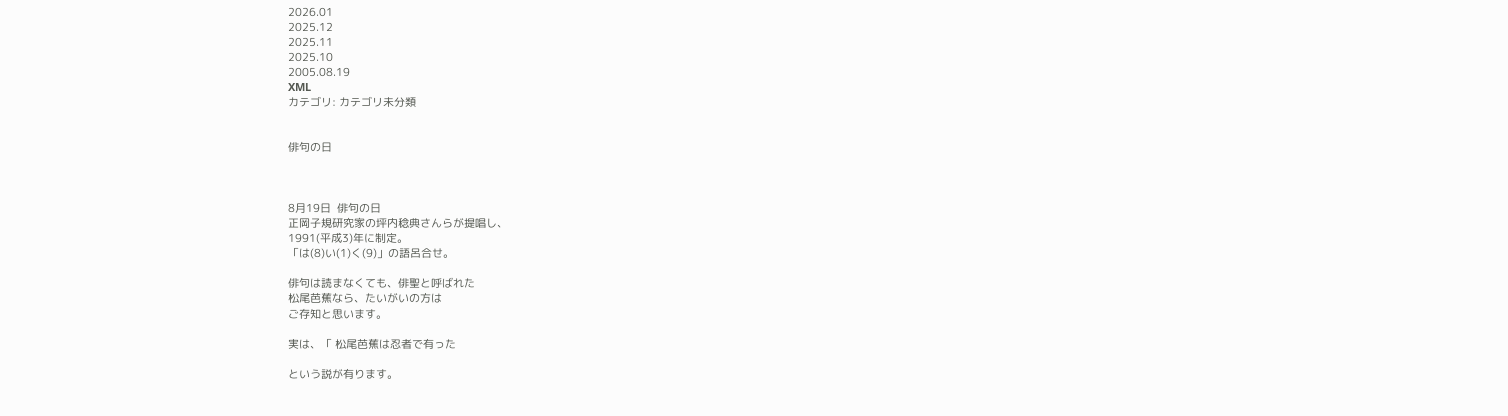2026.01
2025.12
2025.11
2025.10
2005.08.19
XML
カテゴリ: カテゴリ未分類


俳句の日



8月19日  俳句の日
正岡子規研究家の坪内稔典さんらが提唱し、
1991(平成3)年に制定。
「は(8)い(1)く(9)」の語呂合せ。

俳句は読まなくても、俳聖と呼ばれた
松尾芭蕉なら、たいがいの方は
ご存知と思います。

実は、「 松尾芭蕉は忍者で有った

という説が有ります。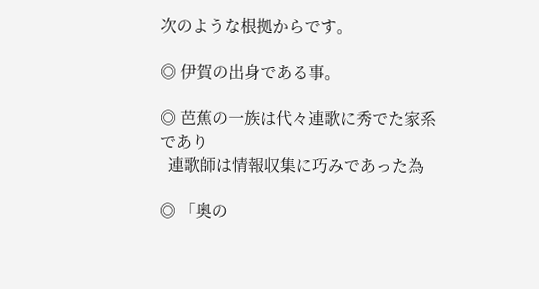次のような根拠からです。

◎ 伊賀の出身である事。

◎ 芭蕉の一族は代々連歌に秀でた家系であり
  連歌師は情報収集に巧みであった為

◎ 「奥の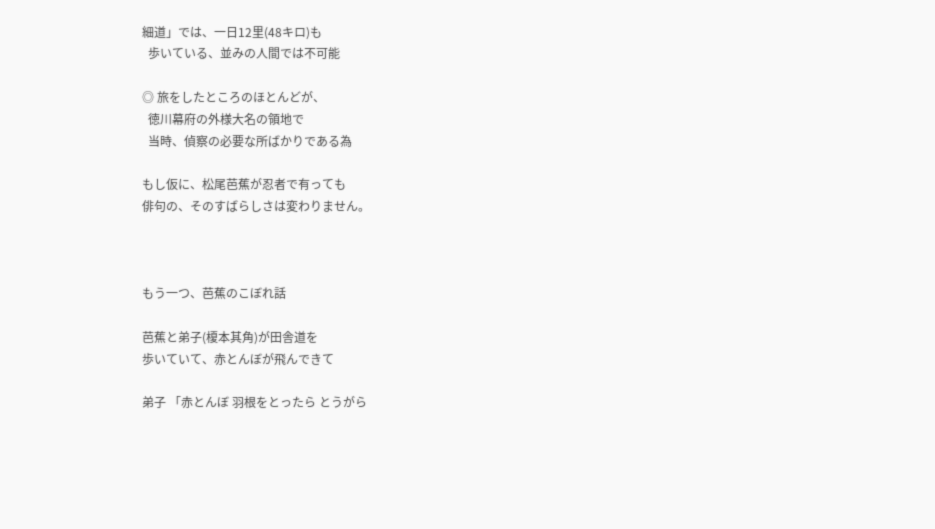細道」では、一日12里(48キロ)も
  歩いている、並みの人間では不可能

◎ 旅をしたところのほとんどが、
  徳川幕府の外様大名の領地で
  当時、偵察の必要な所ばかりである為

もし仮に、松尾芭蕉が忍者で有っても
俳句の、そのすばらしさは変わりません。



もう一つ、芭蕉のこぼれ話

芭蕉と弟子(榎本其角)が田舎道を
歩いていて、赤とんぼが飛んできて

弟子 「赤とんぼ 羽根をとったら とうがら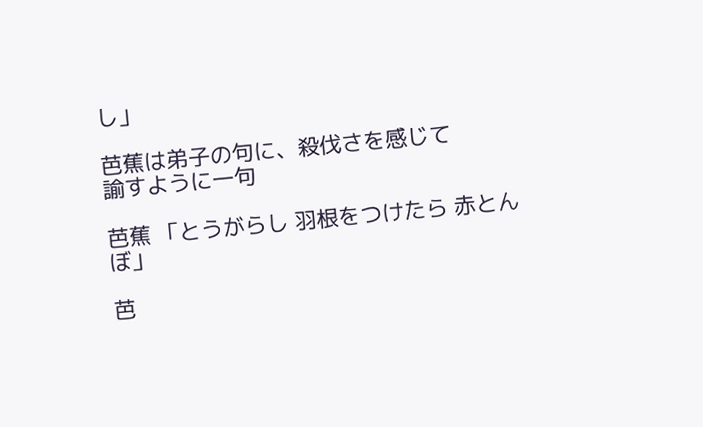し」

芭蕉は弟子の句に、殺伐さを感じて
諭すように一句

芭蕉 「とうがらし 羽根をつけたら 赤とんぼ」

芭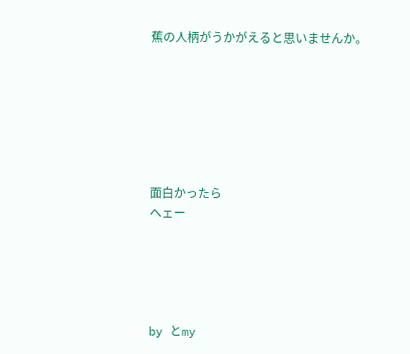蕉の人柄がうかがえると思いませんか。







面白かったら
ヘェー





by とmy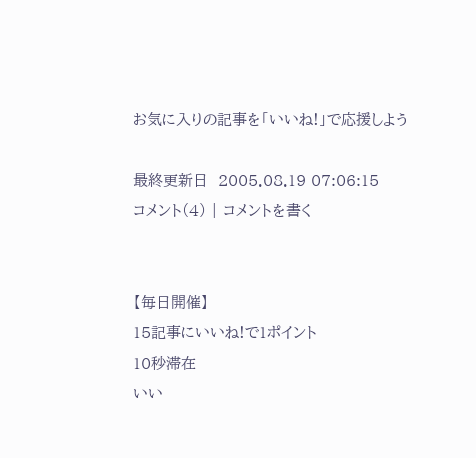お気に入りの記事を「いいね!」で応援しよう

最終更新日  2005.08.19 07:06:15
コメント(4) | コメントを書く


【毎日開催】
15記事にいいね!で1ポイント
10秒滞在
いい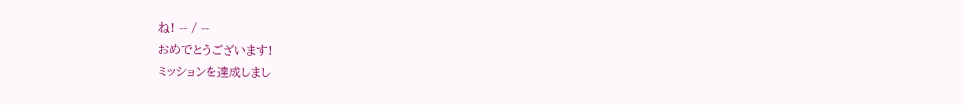ね! -- / --
おめでとうございます!
ミッションを達成しまし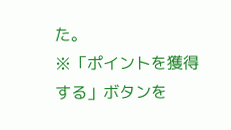た。
※「ポイントを獲得する」ボタンを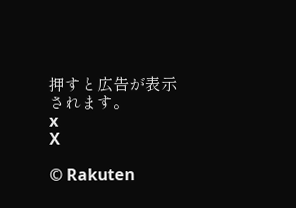押すと広告が表示されます。
x
X

© Rakuten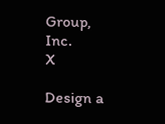Group, Inc.
X

Design a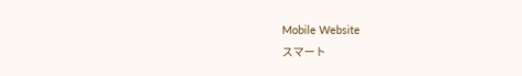Mobile Website
スマート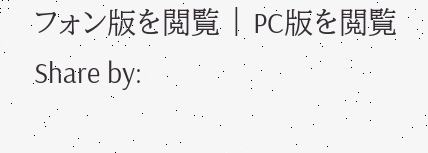フォン版を閲覧 | PC版を閲覧
Share by: